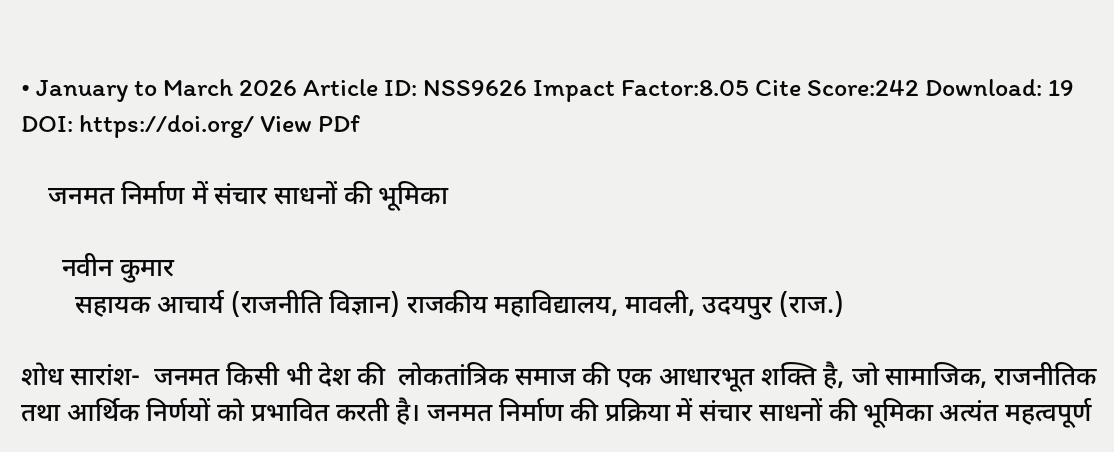• January to March 2026 Article ID: NSS9626 Impact Factor:8.05 Cite Score:242 Download: 19 DOI: https://doi.org/ View PDf

    जनमत निर्माण में संचार साधनों की भूमिका

      नवीन कुमार
        सहायक आचार्य (राजनीति विज्ञान) राजकीय महाविद्यालय, मावली, उदयपुर (राज.)

शोध सारांश-  जनमत किसी भी देश की  लोकतांत्रिक समाज की एक आधारभूत शक्ति है, जो सामाजिक, राजनीतिक तथा आर्थिक निर्णयों को प्रभावित करती है। जनमत निर्माण की प्रक्रिया में संचार साधनों की भूमिका अत्यंत महत्वपूर्ण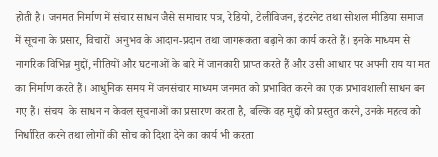होती है। जनमत निर्माण में संचार साधन जैसे समाचार पत्र, रेडियो, टेलीविजन, इंटरनेट तथा सोशल मीडिया समाज में सूचना के प्रसार, विचारों  अनुभव के आदान-प्रदान तथा जागरूकता बढ़ाने का कार्य करते हैं। इनके माध्यम से नागरिक विभिन्न मुद्दों, नीतियों और घटनाओं के बारे में जानकारी प्राप्त करते हैं और उसी आधार पर अपनी राय या मत का निर्माण करते हैं। आधुनिक समय में जनसंचार माध्यम जनमत को प्रभावित करने का एक प्रभावशाली साधन बन गए हैं। संचय  के साधन न केवल सूचनाओं का प्रसारण करता है, बल्कि वह मुद्दों को प्रस्तुत करने, उनके महत्व को निर्धारित करने तथा लोगों की सोच को दिशा देने का कार्य भी करता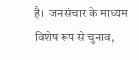है।  जनसंचार के माध्यम विशेष रूप से चुनाव,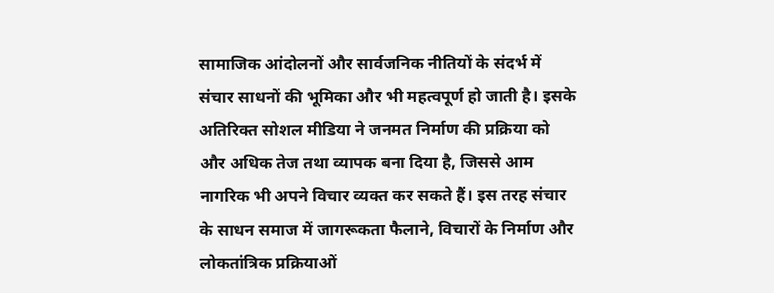सामाजिक आंदोलनों और सार्वजनिक नीतियों के संदर्भ में संचार साधनों की भूमिका और भी महत्वपूर्ण हो जाती है। इसके अतिरिक्त सोशल मीडिया ने जनमत निर्माण की प्रक्रिया को और अधिक तेज तथा व्यापक बना दिया है, जिससे आम नागरिक भी अपने विचार व्यक्त कर सकते हैं। इस तरह संचार के साधन समाज में जागरूकता फैलाने, विचारों के निर्माण और लोकतांत्रिक प्रक्रियाओं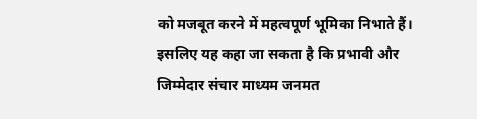को मजबूत करने में महत्वपूर्ण भूमिका निभाते हैं। इसलिए यह कहा जा सकता है कि प्रभावी और जिम्मेदार संचार माध्यम जनमत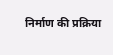निर्माण की प्रक्रिया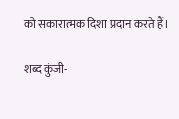को सकारात्मक दिशा प्रदान करते हैं।

शब्द कुंजी-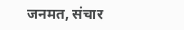जनमत, संचार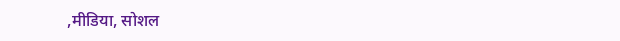,मीडिया, सोशल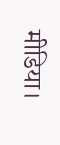मीडिया।